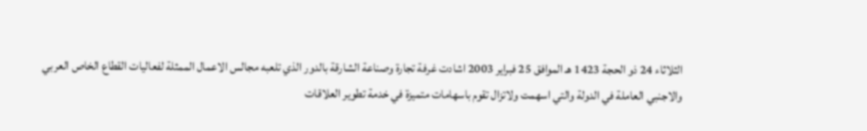الثلاثاء 24 ذو الحجة 1423 هـ الموافق 25 فبراير 2003 اشادت غرفة تجارة وصناعة الشارقة بالدور الذي تلعبه مجالس الاعمال الممثلة لفعاليات القطاع الخاص العربي والاجنبي العاملة في الدولة والتي اسهمت ولاتزال تقوم باسهامات متميزة في خدمة تطوير العلاقات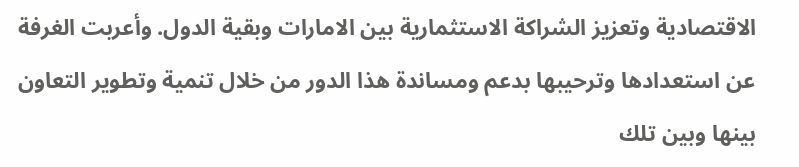الاقتصادية وتعزيز الشراكة الاستثمارية بين الامارات وبقية الدول. وأعربت الغرفة عن استعدادها وترحيبها بدعم ومساندة هذا الدور من خلال تنمية وتطوير التعاون بينها وبين تلك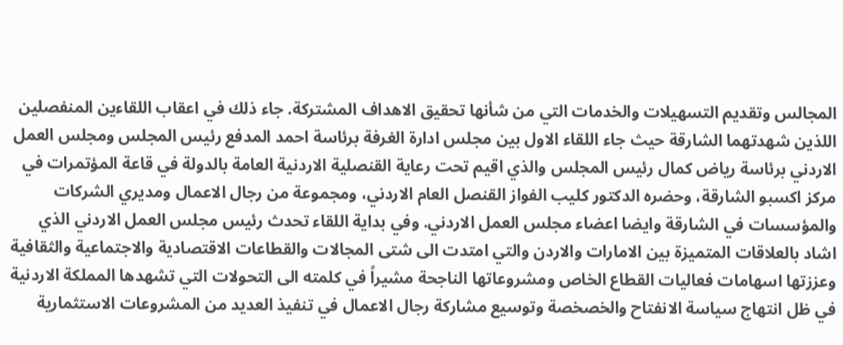المجالس وتقديم التسهيلات والخدمات التي من شأنها تحقيق الاهداف المشتركة. جاء ذلك في اعقاب اللقاءين المنفصلين اللذين شهدتهما الشارقة حيث جاء اللقاء الاول بين مجلس ادارة الغرفة برئاسة احمد المدفع رئيس المجلس ومجلس العمل الاردني برئاسة رياض كمال رئيس المجلس والذي اقيم تحت رعاية القنصلية الاردنية العامة بالدولة في قاعة المؤتمرات في مركز اكسبو الشارقة، وحضره الدكتور كليب الفواز القنصل العام الاردني، ومجموعة من رجال الاعمال ومديري الشركات والمؤسسات في الشارقة وايضا اعضاء مجلس العمل الاردني. وفي بداية اللقاء تحدث رئيس مجلس العمل الاردني الذي اشاد بالعلاقات المتميزة بين الامارات والاردن والتي امتدت الى شتى المجالات والقطاعات الاقتصادية والاجتماعية والثقافية وعززتها اسهامات فعاليات القطاع الخاص ومشروعاتها الناجحة مشيراً في كلمته الى التحولات التي تشهدها المملكة الاردنية في ظل انتهاج سياسة الانفتاح والخصخصة وتوسيع مشاركة رجال الاعمال في تنفيذ العديد من المشروعات الاستثمارية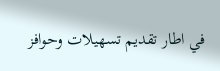في اطار تقديم تسهيلات وحوافز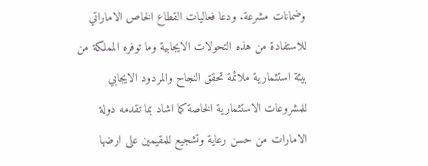وضمانات مشرعة. ودعا فعاليات القطاع الخاص الاماراتي للاستفادة من هذه التحولات الايجابية وما توفره المملكة من بيئة استثمارية ملائمة تحقق النجاح والمردود الايجابي للمشروعات الاستثمارية الخاصة كما اشاد بما تقدمه دولة الامارات من حسن رعاية وتشجيع للمقيمين على ارضها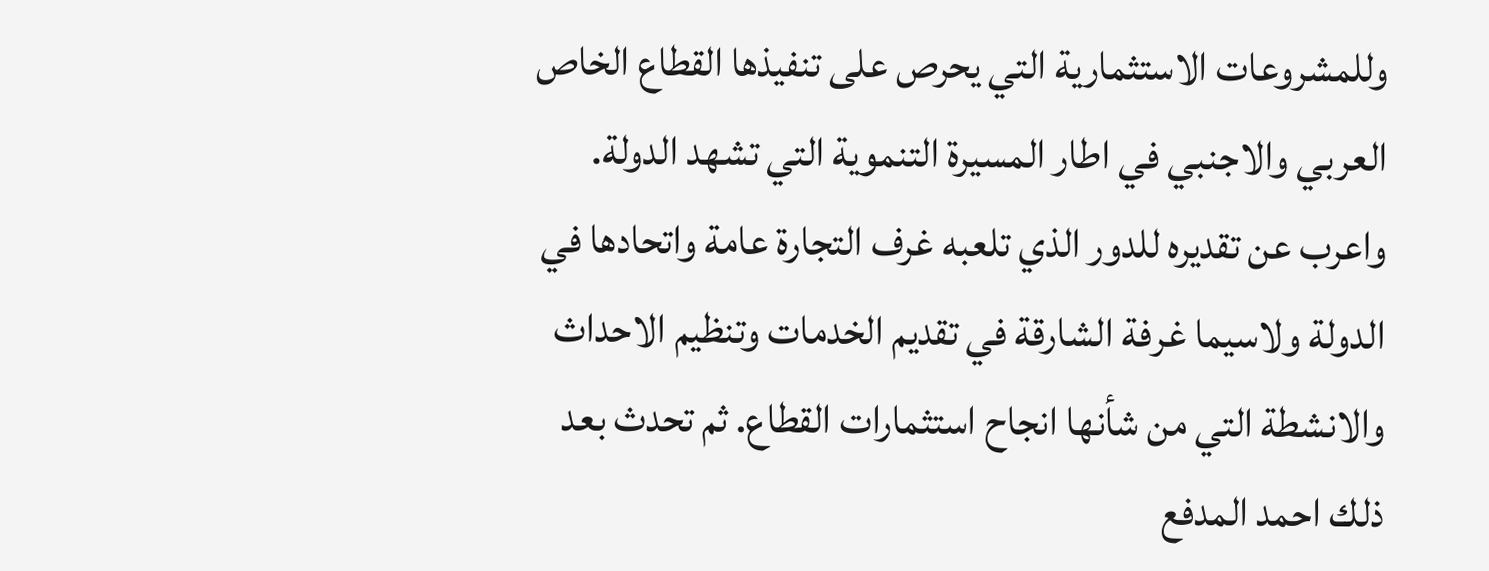وللمشروعات الاستثمارية التي يحرص على تنفيذها القطاع الخاص العربي والاجنبي في اطار المسيرة التنموية التي تشهد الدولة. واعرب عن تقديره للدور الذي تلعبه غرف التجارة عامة واتحادها في الدولة ولاسيما غرفة الشارقة في تقديم الخدمات وتنظيم الاحداث والانشطة التي من شأنها انجاح استثمارات القطاع. ثم تحدث بعد ذلك احمد المدفع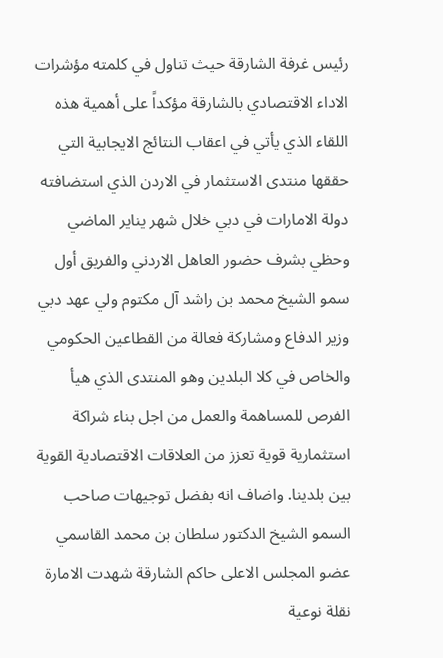رئيس غرفة الشارقة حيث تناول في كلمته مؤشرات الاداء الاقتصادي بالشارقة مؤكداً على أهمية هذه اللقاء الذي يأتي في اعقاب النتائج الايجابية التي حققها منتدى الاستثمار في الاردن الذي استضافته دولة الامارات في دبي خلال شهر يناير الماضي وحظي بشرف حضور العاهل الاردني والفريق أول سمو الشيخ محمد بن راشد آل مكتوم ولي عهد دبي وزير الدفاع ومشاركة فعالة من القطاعين الحكومي والخاص في كلا البلدين وهو المنتدى الذي هيأ الفرص للمساهمة والعمل من اجل بناء شراكة استثمارية قوية تعزز من العلاقات الاقتصادية القوية بين بلدينا. واضاف انه بفضل توجيهات صاحب السمو الشيخ الدكتور سلطان بن محمد القاسمي عضو المجلس الاعلى حاكم الشارقة شهدت الامارة نقلة نوعية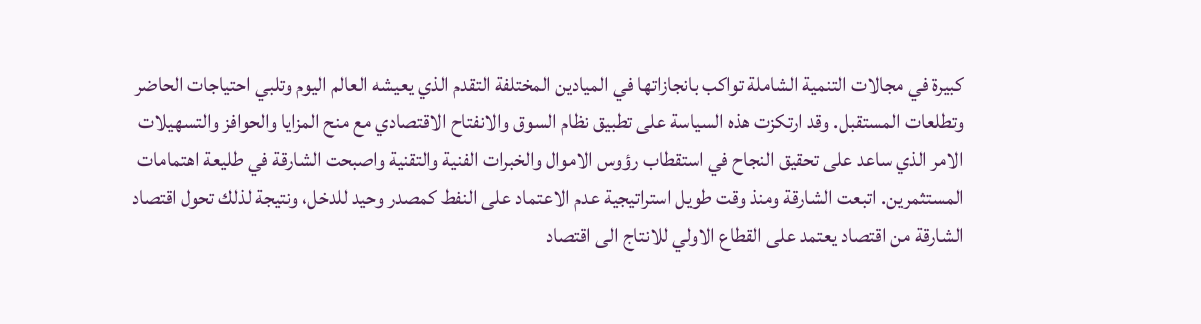كبيرة في مجالات التنمية الشاملة تواكب بانجازاتها في الميادين المختلفة التقدم الذي يعيشه العالم اليوم وتلبي احتياجات الحاضر وتطلعات المستقبل. وقد ارتكزت هذه السياسة على تطبيق نظام السوق والانفتاح الاقتصادي مع منح المزايا والحوافز والتسهيلات الامر الذي ساعد على تحقيق النجاح في استقطاب رؤوس الاموال والخبرات الفنية والتقنية واصبحت الشارقة في طليعة اهتمامات المستثمرين. اتبعت الشارقة ومنذ وقت طويل استراتيجية عدم الاعتماد على النفط كمصدر وحيد للدخل، ونتيجة لذلك تحول اقتصاد الشارقة من اقتصاد يعتمد على القطاع الاولي للانتاج الى اقتصاد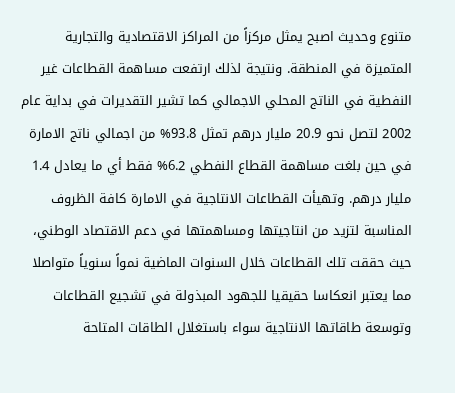متنوع وحديث اصبح يمثل مركزاً من المراكز الاقتصادية والتجارية المتميزة في المنطقة. ونتيجة لذلك ارتفعت مساهمة القطاعات غير النفطية في الناتج المحلي الاجمالي كما تشير التقديرات في بداية عام 2002 لتصل نحو 20.9 مليار درهم تمثل 93.8% من اجمالي ناتج الامارة في حين بلغت مساهمة القطاع النفطي 6.2% فقط أي ما يعادل 1.4 مليار درهم. وتهيأت القطاعات الانتاجية في الامارة كافة الظروف المناسبة لتزيد من انتاجيتها ومساهمتها في دعم الاقتصاد الوطني، حيث حققت تلك القطاعات خلال السنوات الماضية نمواً سنوياً متواصلا مما يعتبر انعكاسا حقيقيا للجهود المبذولة في تشجيع القطاعات وتوسعة طاقاتها الانتاجية سواء باستغلال الطاقات المتاحة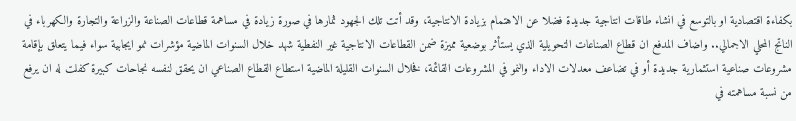بكفاءة اقتصادية او بالتوسع في انشاء طاقات انتاجية جديدة فضلا عن الاهتمام بزيادة الانتاجية، وقد أتت تلك الجهود ثمارها في صورة زيادة في مساهمة قطاعات الصناعة والزراعة والتجارة والكهرباء في الناتج المحلي الاجمالي.. واضاف المدفع ان قطاع الصناعات التحويلية الذي يستأثر بوضعية مميزة ضمن القطاعات الانتاجية غير النفطية شهد خلال السنوات الماضية مؤشرات نمو ايجابية سواء فيما يتعلق بإقامة مشروعات صناعية استثمارية جديدة أو في تضاعف معدلات الاداء والنمو في المشروعات القائمة، فخلال السنوات القليلة الماضية استطاع القطاع الصناعي ان يحقق لنفسه نجاحات كبيرة كفلت له ان يرفع من نسبة مساهمته في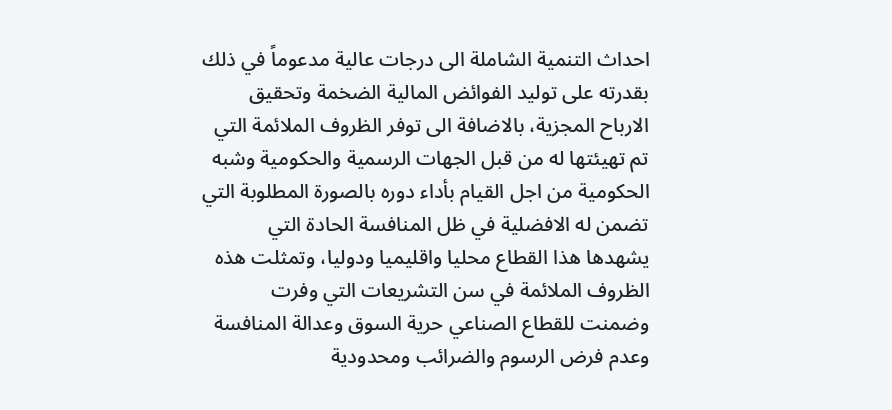احداث التنمية الشاملة الى درجات عالية مدعوماً في ذلك بقدرته على توليد الفوائض المالية الضخمة وتحقيق الارباح المجزية، بالاضافة الى توفر الظروف الملائمة التي تم تهيئتها له من قبل الجهات الرسمية والحكومية وشبه الحكومية من اجل القيام بأداء دوره بالصورة المطلوبة التي تضمن له الافضلية في ظل المنافسة الحادة التي يشهدها هذا القطاع محليا واقليميا ودوليا، وتمثلت هذه الظروف الملائمة في سن التشريعات التي وفرت وضمنت للقطاع الصناعي حرية السوق وعدالة المنافسة وعدم فرض الرسوم والضرائب ومحدودية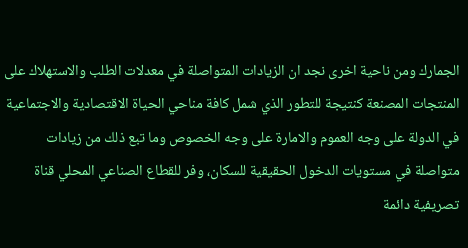الجمارك ومن ناحية اخرى نجد ان الزيادات المتواصلة في معدلات الطلب والاستهلاك على المنتجات المصنعة كنتيجة للتطور الذي شمل كافة مناحي الحياة الاقتصادية والاجتماعية في الدولة على وجه العموم والامارة على وجه الخصوص وما تبع ذلك من زيادات متواصلة في مستويات الدخول الحقيقية للسكان، وفر للقطاع الصناعي المحلي قناة تصريفية دائمة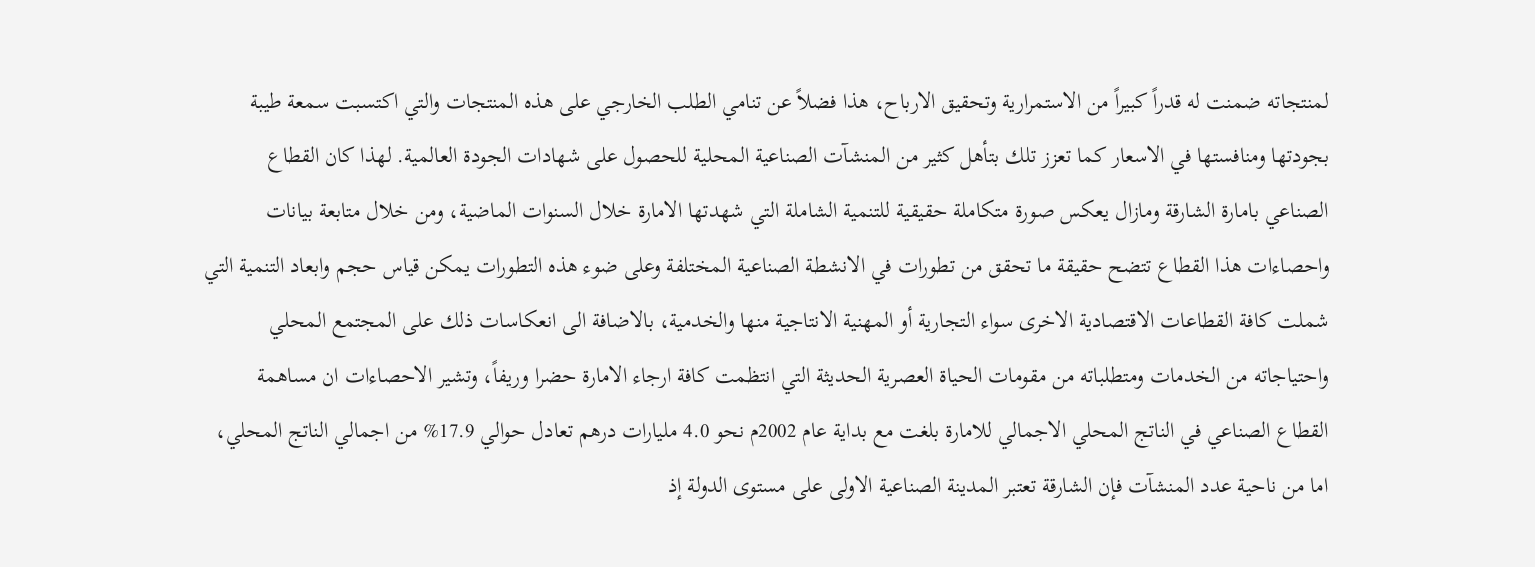لمنتجاته ضمنت له قدراً كبيراً من الاستمرارية وتحقيق الارباح، هذا فضلاً عن تنامي الطلب الخارجي على هذه المنتجات والتي اكتسبت سمعة طيبة بجودتها ومنافستها في الاسعار كما تعزز تلك بتأهل كثير من المنشآت الصناعية المحلية للحصول على شهادات الجودة العالمية. لهذا كان القطاع الصناعي بامارة الشارقة ومازال يعكس صورة متكاملة حقيقية للتنمية الشاملة التي شهدتها الامارة خلال السنوات الماضية، ومن خلال متابعة بيانات واحصاءات هذا القطاع تتضح حقيقة ما تحقق من تطورات في الانشطة الصناعية المختلفة وعلى ضوء هذه التطورات يمكن قياس حجم وابعاد التنمية التي شملت كافة القطاعات الاقتصادية الاخرى سواء التجارية أو المهنية الانتاجية منها والخدمية، بالاضافة الى انعكاسات ذلك على المجتمع المحلي واحتياجاته من الخدمات ومتطلباته من مقومات الحياة العصرية الحديثة التي انتظمت كافة ارجاء الامارة حضرا وريفاً، وتشير الاحصاءات ان مساهمة القطاع الصناعي في الناتج المحلي الاجمالي للامارة بلغت مع بداية عام 2002م نحو 4.0 مليارات درهم تعادل حوالي 17.9% من اجمالي الناتج المحلي، اما من ناحية عدد المنشآت فإن الشارقة تعتبر المدينة الصناعية الاولى على مستوى الدولة إذ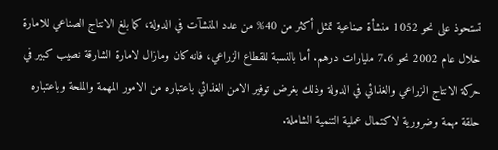تستحوذ على نحو 1052 منشأة صناعية تمثل أكثر من 40% من عدد المنشآت في الدولة، كما بلغ الانتاج الصناعي للامارة خلال عام 2002 نحو 7.6 مليارات درهم. أما بالنسبة للقطاع الزراعي، فانه كان ومازال لامارة الشارقة نصيب كبير في حركة الانتاج الزراعي والغذائي في الدولة وذلك بغرض توفير الامن الغذائي باعتباره من الامور المهمة والملحة وباعتباره حلقة مهمة وضرورية لاكتمال عملية التنمية الشاملة.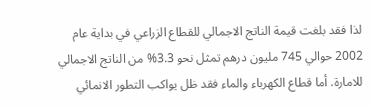لذا فقد بلغت قيمة الناتج الاجمالي للقطاع الزراعي في بداية عام 2002 حوالي 745 مليون درهم تمثل نحو 3.3% من الناتج الاجمالي للامارة. أما قطاع الكهرباء والماء فقد ظل يواكب التطور الانمائي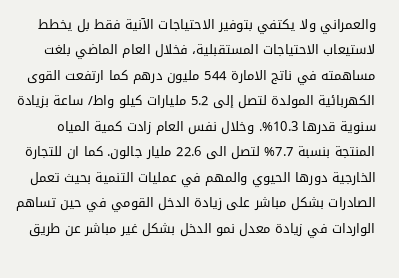والعمراني ولا يكتفي بتوفير الاحتياجات الآنية فقط بل يخطط لاستيعاب الاحتياجات المستقبلية، فخلال العام الماضي بلغت مساهمته في ناتج الامارة 544 مليون درهم كما ارتفعت القوى الكهربائية المولدة لتصل إلى 5.2 مليارات كيلو واط/ ساعة بزيادة سنوية قدرها 10.3%. وخلال نفس العام زادت كمية المياه المنتجة بنسبة 7.7% لتصل الى 22.6 مليار جالون. كما ان للتجارة الخارجية دورها الحيوي والمهم في عمليات التنمية بحيث تعمل الصادرات بشكل مباشر على زيادة الدخل القومي في حين تساهم الواردات في زيادة معدل نمو الدخل بشكل غير مباشر عن طريق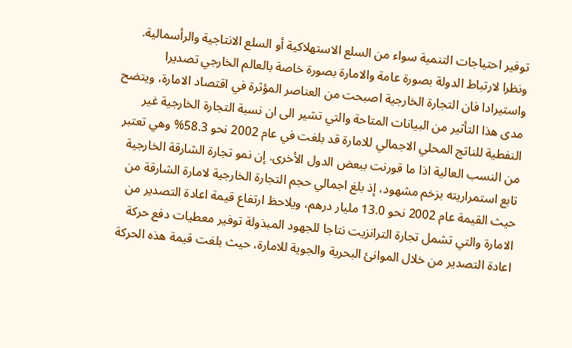توفير احتياجات التنمية سواء من السلع الاستهلاكية أو السلع الانتاجية والرأسمالية. ونظرا لارتباط الدولة بصورة عامة والامارة بصورة خاصة بالعالم الخارجي تصديرا واستيرادا فان التجارة الخارجية اصبحت من العناصر المؤثرة في اقتصاد الامارة، ويتضح مدى هذا التأثير من البيانات المتاحة والتي تشير الى ان نسبة التجارة الخارجية غير النفطية للناتج المحلي الاجمالي للامارة قد بلغت في عام 2002 نحو 58.3% وهي تعتبر من النسب العالية اذا ما قورنت ببعض الدول الأخرى. إن نمو تجارة الشارقة الخارجية تابع استمراريته بزخم مشهود، إذ بلغ اجمالي حجم التجارة الخارجية لامارة الشارقة من حيث القيمة عام 2002 نحو 13.0 مليار درهم، ويلاحظ ارتفاع قيمة اعادة التصدير من الامارة والتي تشمل تجارة الترانزيت نتاجا للجهود المبذولة توفير معطيات دفع حركة اعادة التصدير من خلال الموانئ البحرية والجوية للامارة، حيث بلغت قيمة هذه الحركة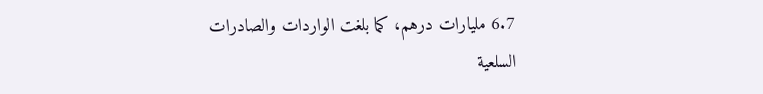6.7 مليارات درهم، كما بلغت الواردات والصادرات السلعية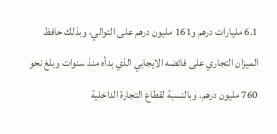6.1 مليارات درهم و161 مليون درهم على التوالي، وبذلك حافظ الميزان التجاري على فائضه الايجابي الذي بدأه منذ سنوات وبلغ نحو 760 مليون درهم. وبالنسبة لقطاع التجارة الداخلية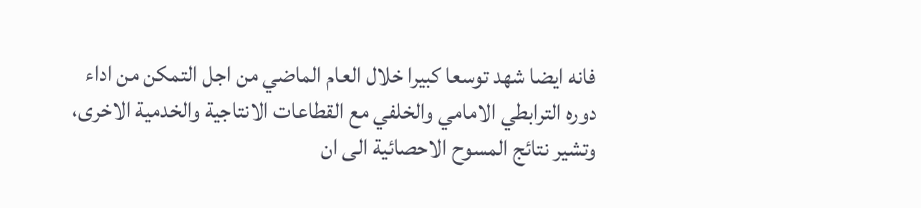فانه ايضا شهد توسعا كبيرا خلال العام الماضي من اجل التمكن من اداء دوره الترابطي الامامي والخلفي مع القطاعات الانتاجية والخدمية الاخرى، وتشير نتائج المسوح الاحصائية الى ان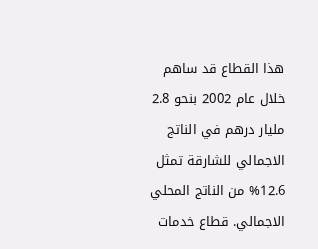هذا القطاع قد ساهم خلال عام 2002 بنحو 2.8 مليار درهم في الناتج الاجمالي للشارقة تمثل 12.6% من الناتج المحلي الاجمالي. قطاع خدمات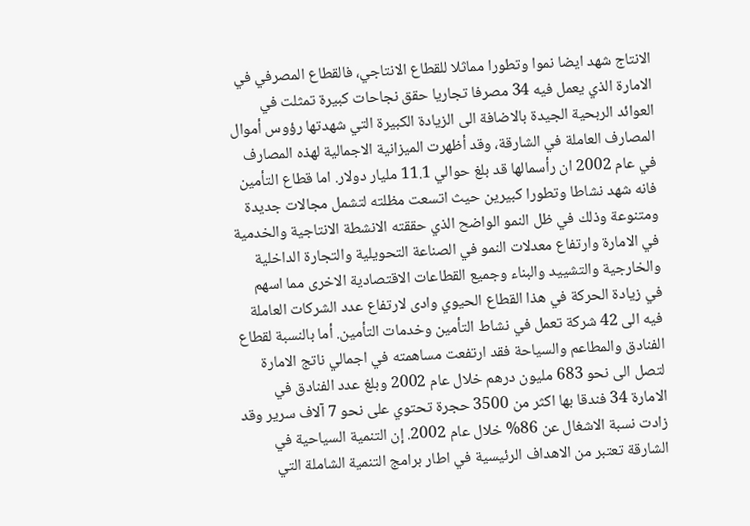الانتاج شهد ايضا نموا وتطورا مماثلا للقطاع الانتاجي، فالقطاع المصرفي في الامارة الذي يعمل فيه 34 مصرفا تجاريا حقق نجاحات كبيرة تمثلت في العوائد الربحية الجيدة بالاضافة الى الزيادة الكبيرة التي شهدتها رؤوس أموال المصارف العاملة في الشارقة، وقد أظهرت الميزانية الاجمالية لهذه المصارف في عام 2002 ان رأسمالها قد بلغ حوالي 11.1 مليار دولار. اما قطاع التأمين فانه شهد نشاطا وتطورا كبيرين حيث اتسعت مظلته لتشمل مجالات جديدة ومتنوعة وذلك في ظل النمو الواضح الذي حققته الانشطة الانتاجية والخدمية في الامارة وارتفاع معدلات النمو في الصناعة التحويلية والتجارة الداخلية والخارجية والتشييد والبناء وجميع القطاعات الاقتصادية الاخرى مما اسهم في زيادة الحركة في هذا القطاع الحيوي وادى لارتفاع عدد الشركات العاملة فيه الى 42 شركة تعمل في نشاط التأمين وخدمات التأمين. أما بالنسبة لقطاع الفنادق والمطاعم والسياحة فقد ارتفعت مساهمته في اجمالي ناتج الامارة لتصل الى نحو 683 مليون درهم خلال عام 2002 وبلغ عدد الفنادق في الامارة 34 فندقا بها اكثر من 3500 حجرة تحتوي على نحو 7 آلاف سرير وقد زادت نسبة الاشغال عن 86% خلال عام 2002. إن التنمية السياحية في الشارقة تعتبر من الاهداف الرئيسية في اطار برامج التنمية الشاملة التي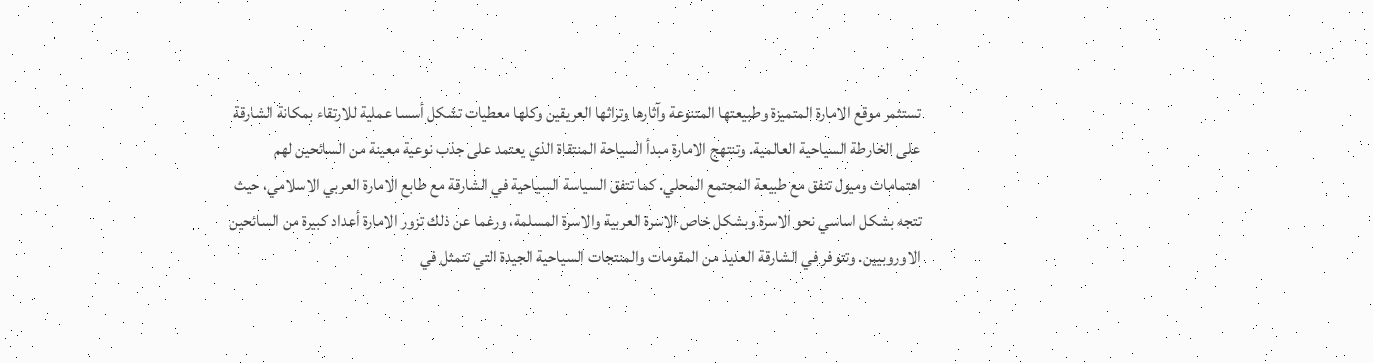تستثمر موقع الامارة المتميزة وطبيعتها المتنوعة وآثارها وتراثها العريقين وكلها معطيات تشكل أسسا عملية للارتقاء بمكانة الشارقة على الخارطة السياحية العالمية. وتنتهج الامارة مبدأ السياحة المنتقاة الذي يعتمد على جذب نوعية معينة من السائحين لهم اهتمامات وميول تتفق مع طبيعة المجتمع المحلي. كما تتفق السياسة السياحية في الشارقة مع طابع الامارة العربي الاسلامي، حيث تتجه بشكل اساسي نحو الاسرة وبشكل خاص الاسرة العربية والاسرة المسلمة، ورغما عن ذلك تزور الامارة أعداد كبيرة من السائحين الاوروبيين. وتتوفر في الشارقة العديد من المقومات والمنتجات السياحية الجيدة التي تتمثل في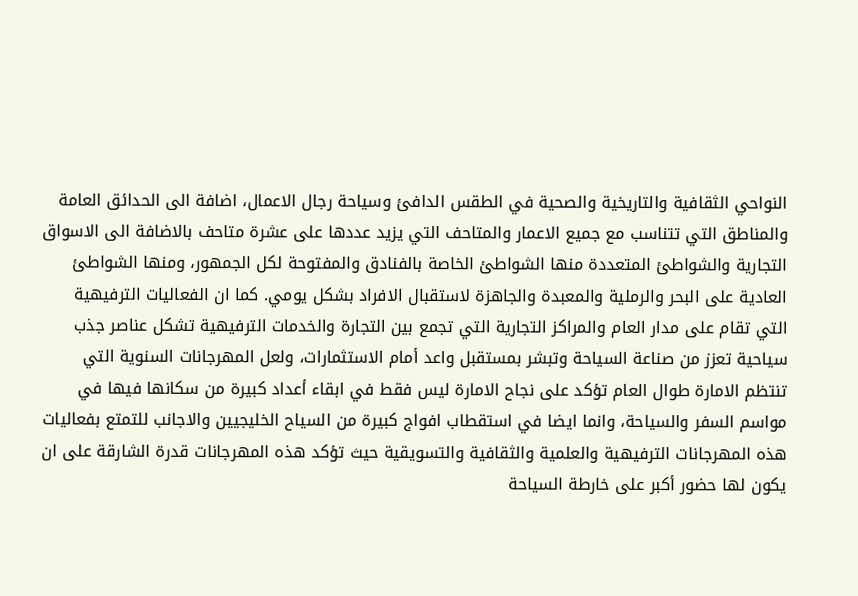النواحي الثقافية والتاريخية والصحية في الطقس الدافئ وسياحة رجال الاعمال، اضافة الى الحدائق العامة والمناطق التي تتناسب مع جميع الاعمار والمتاحف التي يزيد عددها على عشرة متاحف بالاضافة الى الاسواق التجارية والشواطئ المتعددة منها الشواطئ الخاصة بالفنادق والمفتوحة لكل الجمهور، ومنها الشواطئ العادية على البحر والرملية والمعبدة والجاهزة لاستقبال الافراد بشكل يومي. كما ان الفعاليات الترفيهية التي تقام على مدار العام والمراكز التجارية التي تجمع بين التجارة والخدمات الترفيهية تشكل عناصر جذب سياحية تعزز من صناعة السياحة وتبشر بمستقبل واعد أمام الاستثمارات، ولعل المهرجانات السنوية التي تنتظم الامارة طوال العام تؤكد على نجاح الامارة ليس فقط في ابقاء أعداد كبيرة من سكانها فيها في مواسم السفر والسياحة، وانما ايضا في استقطاب افواج كبيرة من السياح الخليجيين والاجانب للتمتع بفعاليات هذه المهرجانات الترفيهية والعلمية والثقافية والتسويقية حيث تؤكد هذه المهرجانات قدرة الشارقة على ان يكون لها حضور أكبر على خارطة السياحة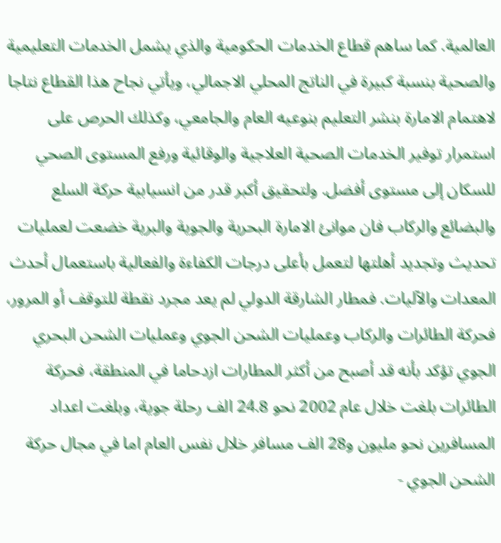العالمية. كما ساهم قطاع الخدمات الحكومية والذي يشمل الخدمات التعليمية والصحية بنسبة كبيرة في الناتج المحلي الاجمالي، ويأتي نجاح هذا القطاع نتاجا لاهتمام الامارة بنشر التعليم بنوعيه العام والجامعي، وكذلك الحرص على استمرار توفير الخدمات الصحية العلاجية والوقائية ورفع المستوى الصحي للسكان إلى مستوى أفضل. ولتحقيق أكبر قدر من انسيابية حركة السلع والبضائع والركاب فان موانئ الامارة البحرية والجوية والبرية خضعت لعمليات تحديث وتجديد أهلتها لتعمل بأعلى درجات الكفاءة والفعالية باستعمال أحدث المعدات والآليات. فمطار الشارقة الدولي لم يعد مجرد نقطة للتوقف أو المرور، فحركة الطائرات والركاب وعمليات الشحن الجوي وعمليات الشحن البحري الجوي تؤكد بأنه قد أصبح من أكثر المطارات ازدحاما في المنطقة، فحركة الطائرات بلغت خلال عام 2002 نحو 24.8 الف رحلة جوية، وبلغت اعداد المسافرين نحو مليون و28 الف مسافر خلال نفس العام اما في مجال حركة الشحن الجوي -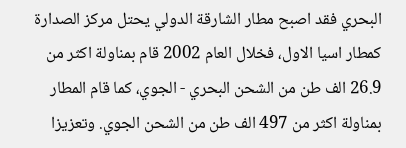البحري فقد اصبح مطار الشارقة الدولي يحتل مركز الصدارة كمطار اسيا الاول، فخلال العام 2002 قام بمناولة اكثر من 26.9 الف طن من الشحن البحري - الجوي، كما قام المطار بمناولة اكثر من 497 الف طن من الشحن الجوي. وتعزيزا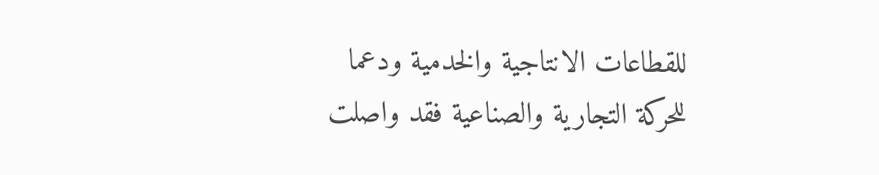للقطاعات الانتاجية والخدمية ودعما للحركة التجارية والصناعية فقد واصلت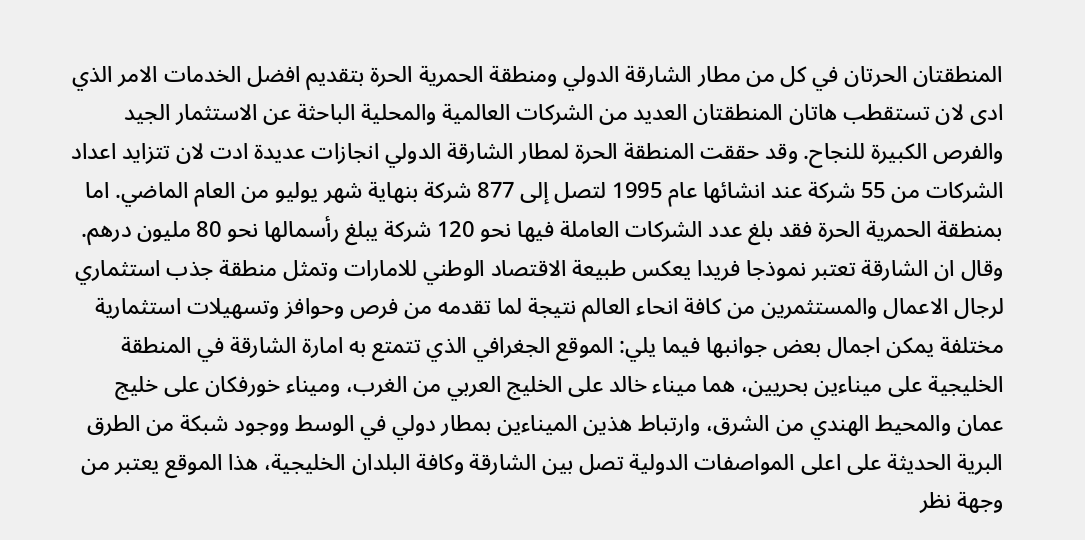المنطقتان الحرتان في كل من مطار الشارقة الدولي ومنطقة الحمرية الحرة بتقديم افضل الخدمات الامر الذي ادى لان تستقطب هاتان المنطقتان العديد من الشركات العالمية والمحلية الباحثة عن الاستثمار الجيد والفرص الكبيرة للنجاح. وقد حققت المنطقة الحرة لمطار الشارقة الدولي انجازات عديدة ادت لان تتزايد اعداد الشركات من 55 شركة عند انشائها عام 1995 لتصل إلى 877 شركة بنهاية شهر يوليو من العام الماضي. اما بمنطقة الحمرية الحرة فقد بلغ عدد الشركات العاملة فيها نحو 120 شركة يبلغ رأسمالها نحو 80 مليون درهم. وقال ان الشارقة تعتبر نموذجا فريدا يعكس طبيعة الاقتصاد الوطني للامارات وتمثل منطقة جذب استثماري لرجال الاعمال والمستثمرين من كافة انحاء العالم نتيجة لما تقدمه من فرص وحوافز وتسهيلات استثمارية مختلفة يمكن اجمال بعض جوانبها فيما يلي: الموقع الجغرافي الذي تتمتع به امارة الشارقة في المنطقة الخليجية على ميناءين بحريين، هما ميناء خالد على الخليج العربي من الغرب، وميناء خورفكان على خليج عمان والمحيط الهندي من الشرق، وارتباط هذين الميناءين بمطار دولي في الوسط ووجود شبكة من الطرق البرية الحديثة على اعلى المواصفات الدولية تصل بين الشارقة وكافة البلدان الخليجية، هذا الموقع يعتبر من وجهة نظر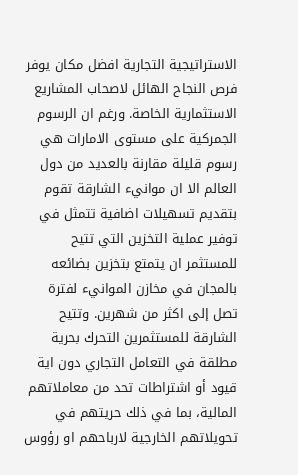الاستراتيجية التجارية افضل مكان يوفر فرص النجاح الهائل لاصحاب المشاريع الاستثمارية الخاصة. ورغم ان الرسوم الجمركية على مستوى الامارات هي رسوم قليلة مقارنة بالعديد من دول العالم الا ان موانيء الشارقة تقوم بتقديم تسهيلات اضافية تتمثل في توفير عملية التخزين التي تتيح للمستثمر ان يتمتع بتخزين بضائعه بالمجان في مخازن الموانيء لفترة تصل إلى اكثر من شهرين. وتتيح الشارقة للمستثمرين التحرك بحرية مطلقة في التعامل التجاري دون اية قيود أو اشتراطات تحد من معاملاتهم المالية، بما في ذلك حريتهم في تحويلاتهم الخارجية لارباحهم او رؤوس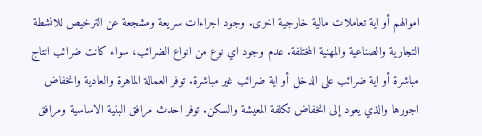اموالهم أو اية تعاملات مالية خارجية اخرى. وجود اجراءات سريعة ومشجعة عن الترخيص للانشطة التجارية والصناعية والمهنية المختلفة. عدم وجود اي نوع من انواع الضرائب، سواء كانت ضرائب انتاج مباشرة أو اية ضرائب على الدخل أو اية ضرائب غير مباشرة. توفر العمالة الماهرة والعادية وانخفاض اجورها والذي يعود إلى انخفاض تكلفة المعيشة والسكن. توفر احدث مرافق البنية الاساسية ومرافق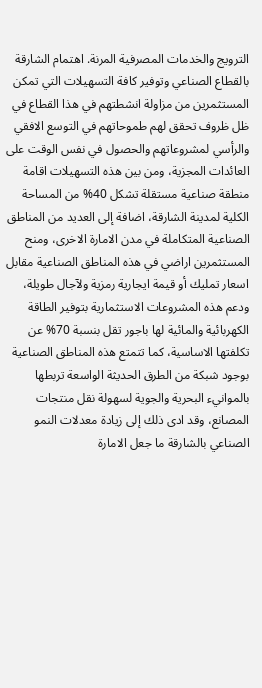الترويج والخدمات المصرفية المرنة. اهتمام الشارقة بالقطاع الصناعي وتوفير كافة التسهيلات التي تمكن المستثمرين من مزاولة انشطتهم في هذا القطاع في ظل ظروف تحقق لهم طموحاتهم في التوسع الافقي والرأسي لمشروعاتهم والحصول في نفس الوقت على العائدات المجزية، ومن بين هذه التسهيلات اقامة منطقة صناعية مستقلة تشكل 40% من المساحة الكلية لمدينة الشارقة، اضافة إلى العديد من المناطق الصناعية المتكاملة في مدن الامارة الاخرى، ومنح المستثمرين اراضي في هذه المناطق الصناعية مقابل اسعار تمليك أو قيمة ايجارية رمزية ولآجال طويلة، ودعم هذه المشروعات الاستثمارية بتوفير الطاقة الكهربائية والمائية لها باجور تقل بنسبة 70% عن تكلفتها الاساسية، كما تتمتع هذه المناطق الصناعية بوجود شبكة من الطرق الحديثة الواسعة تربطها بالموانيء البحرية والجوية لسهولة نقل منتجات المصانع، وقد ادى ذلك إلى زيادة معدلات النمو الصناعي بالشارقة ما جعل الامارة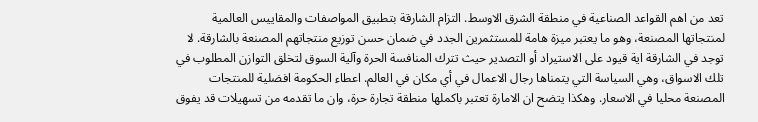تعد من اهم القواعد الصناعية في منطقة الشرق الاوسط. التزام الشارقة بتطبيق المواصفات والمقاييس العالمية لمنتجاتها المصنعة، وهو ما يعتبر ميزة هامة للمستثمرين الجدد في ضمان حسن توزيع منتجاتهم المصنعة بالشارقة. لا توجد في الشارقة اية قيود على الاستيراد أو التصدير حيث تترك المنافسة الحرة وآلية السوق لتخلق التوازن المطلوب في تلك الاسواق، وهي السياسة التي يتمناها رجال الاعمال في أي مكان في العالم. اعطاء الحكومة افضلية للمنتجات المصنعة محليا في الاسعار. وهكذا يتضح ان الامارة تعتبر باكملها منطقة تجارة حرة، وان ما تقدمه من تسهيلات قد يفوق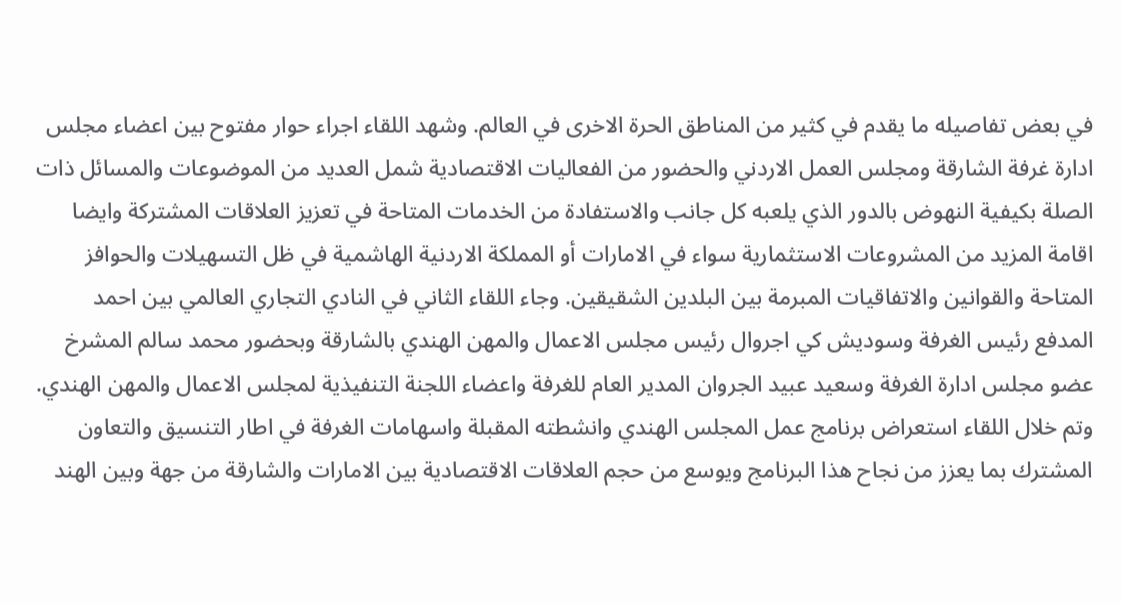في بعض تفاصيله ما يقدم في كثير من المناطق الحرة الاخرى في العالم. وشهد اللقاء اجراء حوار مفتوح بين اعضاء مجلس ادارة غرفة الشارقة ومجلس العمل الاردني والحضور من الفعاليات الاقتصادية شمل العديد من الموضوعات والمسائل ذات الصلة بكيفية النهوض بالدور الذي يلعبه كل جانب والاستفادة من الخدمات المتاحة في تعزيز العلاقات المشتركة وايضا اقامة المزيد من المشروعات الاستثمارية سواء في الامارات أو المملكة الاردنية الهاشمية في ظل التسهيلات والحوافز المتاحة والقوانين والاتفاقيات المبرمة بين البلدين الشقيقين. وجاء اللقاء الثاني في النادي التجاري العالمي بين احمد المدفع رئيس الغرفة وسوديش كي اجروال رئيس مجلس الاعمال والمهن الهندي بالشارقة وبحضور محمد سالم المشرخ عضو مجلس ادارة الغرفة وسعيد عبيد الجروان المدير العام للغرفة واعضاء اللجنة التنفيذية لمجلس الاعمال والمهن الهندي. وتم خلال اللقاء استعراض برنامج عمل المجلس الهندي وانشطته المقبلة واسهامات الغرفة في اطار التنسيق والتعاون المشترك بما يعزز من نجاح هذا البرنامج ويوسع من حجم العلاقات الاقتصادية بين الامارات والشارقة من جهة وبين الهند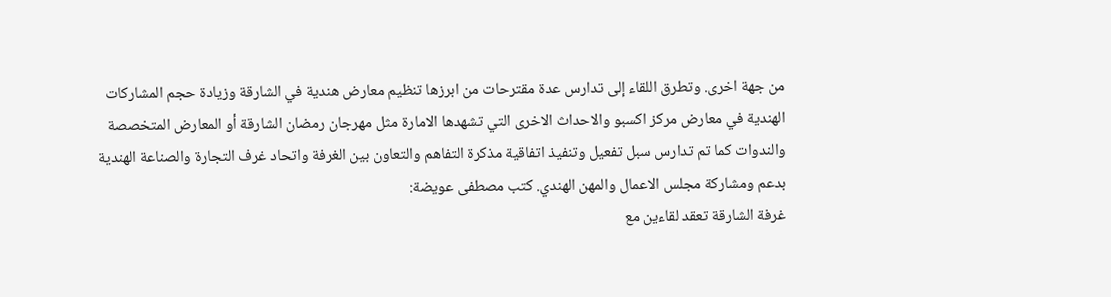من جهة اخرى. وتطرق اللقاء إلى تدارس عدة مقترحات من ابرزها تنظيم معارض هندية في الشارقة وزيادة حجم المشاركات الهندية في معارض مركز اكسبو والاحداث الاخرى التي تشهدها الامارة مثل مهرجان رمضان الشارقة أو المعارض المتخصصة والندوات كما تم تدارس سبل تفعيل وتنفيذ اتفاقية مذكرة التفاهم والتعاون بين الغرفة واتحاد غرف التجارة والصناعة الهندية بدعم ومشاركة مجلس الاعمال والمهن الهندي. كتب مصطفى عويضة:
غرفة الشارقة تعقد لقاءين مع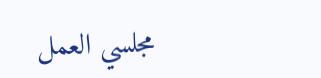مجلسي العمل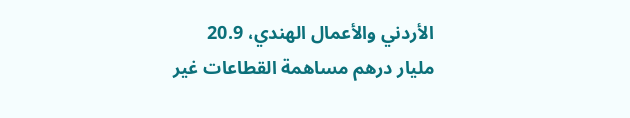الأردني والأعمال الهندي، 20.9 مليار درهم مساهمة القطاعات غير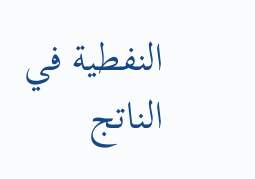النفطية في الناتج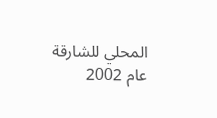المحلي للشارقة عام 2002